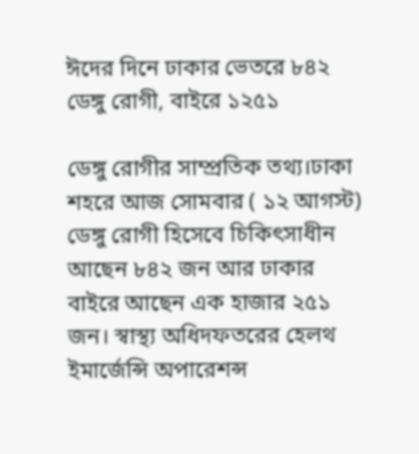ঈদের দিনে ঢাকার ভেতরে ৮৪২ ডেঙ্গু রোগী, বাইরে ১২৫১

ডেঙ্গু রোগীর সাম্প্রতিক তথ্য।ঢাকা শহরে আজ সোমবার ( ১২ আগস্ট) ডেঙ্গু রোগী হিসেবে চিকিৎসাধীন আছেন ৮৪২ জন আর ঢাকার বাইরে আছেন এক হাজার ২৫১ জন। স্বাস্থ্য অধিদফতরের হেলথ ইমার্জেন্সি অপারেশন্স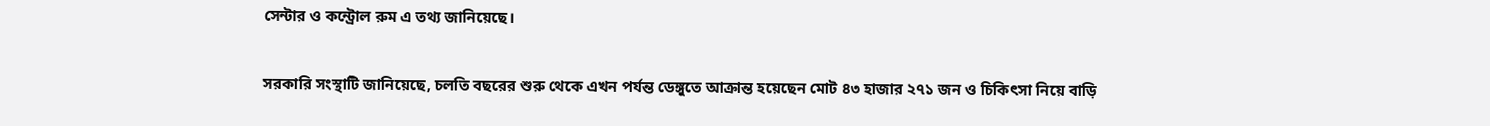সেন্টার ও কন্ট্রোল রুম এ তথ্য জানিয়েছে।

সরকারি সংস্থাটি জানিয়েছে, চলতি বছরের শুরু থেকে এখন পর্যন্ত ডেঙ্গুতে আক্রান্ত হয়েছেন মোট ৪৩ হাজার ২৭১ জন ও চিকিৎসা নিয়ে বাড়ি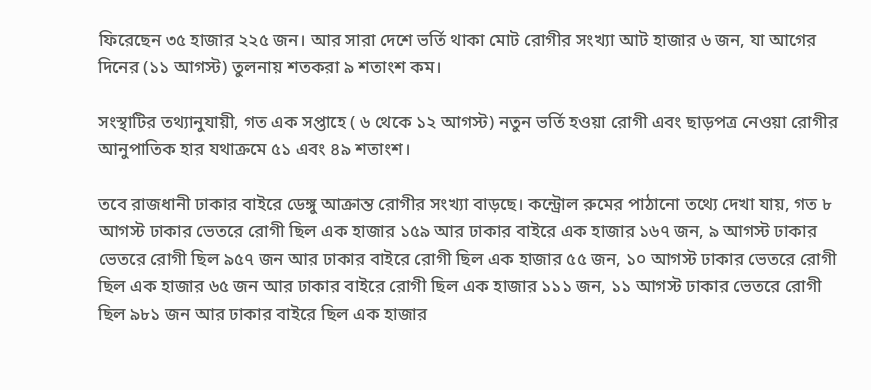ফিরেছেন ৩৫ হাজার ২২৫ জন। আর সারা দেশে ভর্তি থাকা মোট রোগীর সংখ্যা আট হাজার ৬ জন, যা আগের দিনের (১১ আগস্ট) তুলনায় শতকরা ৯ শতাংশ কম।

সংস্থাটির তথ্যানুযায়ী, গত এক সপ্তাহে ( ৬ থেকে ১২ আগস্ট) নতুন ভর্তি হওয়া রোগী এবং ছাড়পত্র নেওয়া রোগীর আনুপাতিক হার যথাক্রমে ৫১ এবং ৪৯ শতাংশ।

তবে রাজধানী ঢাকার বাইরে ডেঙ্গু আক্রান্ত রোগীর সংখ্যা বাড়ছে। কন্ট্রোল রুমের পাঠানো তথ্যে দেখা যায়, গত ৮ আগস্ট ঢাকার ভেতরে রোগী ছিল এক হাজার ১৫৯ আর ঢাকার বাইরে এক হাজার ১৬৭ জন, ৯ আগস্ট ঢাকার ভেতরে রোগী ছিল ৯৫৭ জন আর ঢাকার বাইরে রোগী ছিল এক হাজার ৫৫ জন, ১০ আগস্ট ঢাকার ভেতরে রোগী ছিল এক হাজার ৬৫ জন আর ঢাকার বাইরে রোগী ছিল এক হাজার ১১১ জন, ১১ আগস্ট ঢাকার ভেতরে রোগী ছিল ৯৮১ জন আর ঢাকার বাইরে ছিল এক হাজার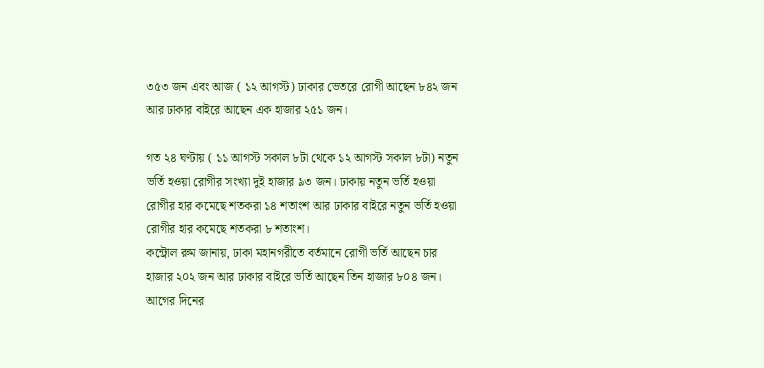৩৫৩ জন এবং আজ ( ১২ আগস্ট) ঢাকার ভেতরে রোগী আছেন ৮৪২ জন আর ঢাকার বাইরে আছেন এক হাজার ২৫১ জন।

গত ২৪ ঘণ্টায় ( ১১ আগস্ট সকাল ৮টা থেকে ১২ আগস্ট সকাল ৮টা) নতুন ভর্তি হওয়া রোগীর সংখ্যা দুই হাজার ৯৩ জন। ঢাকায় নতুন ভর্তি হওয়া রোগীর হার কমেছে শতকরা ১৪ শতাংশ আর ঢাকার বাইরে নতুন ভর্তি হওয়া রোগীর হার কমেছে শতকরা ৮ শতাংশ।
কন্ট্রোল রুম জানায়, ঢাকা মহানগরীতে বর্তমানে রোগী ভর্তি আছেন চার হাজার ২০২ জন আর ঢাকার বাইরে ভর্তি আছেন তিন হাজার ৮০৪ জন। আগের দিনের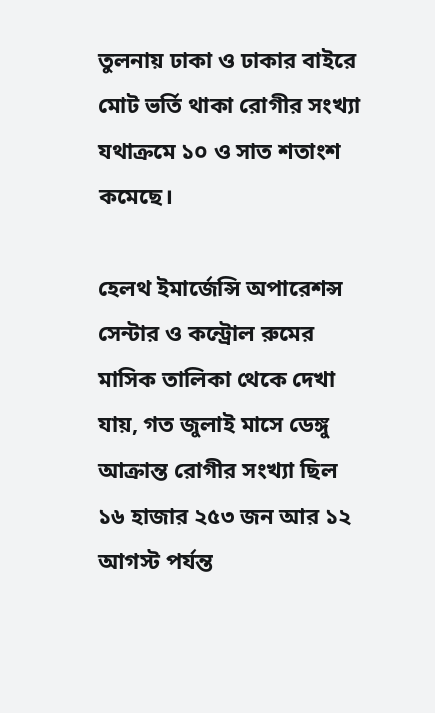তুলনায় ঢাকা ও ঢাকার বাইরে মোট ভর্তি থাকা রোগীর সংখ্যা যথাক্রমে ১০ ও সাত শতাংশ কমেছে।

হেলথ ইমার্জেন্সি অপারেশন্স সেন্টার ও কন্ট্রোল রুমের মাসিক তালিকা থেকে দেখা যায়, গত জুলাই মাসে ডেঙ্গু আক্রান্ত রোগীর সংখ্যা ছিল ১৬ হাজার ২৫৩ জন আর ১২ আগস্ট পর্যন্ত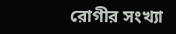রোগীর সংখ্যা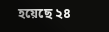হয়েছে ২৪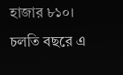হাজার ৮১০। চলতি বছরে এ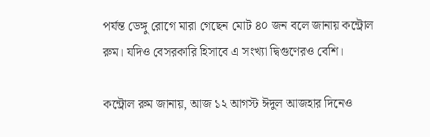পর্যন্ত ডেঙ্গু রোগে মারা গেছেন মোট ৪০ জন বলে জানায় কন্ট্রোল রুম। যদিও বেসরকারি হিসাবে এ সংখ্যা দ্বিগুণেরও বেশি।

কন্ট্রোল রুম জানায়, আজ ১২ আগস্ট ঈদুল আজহার দিনেও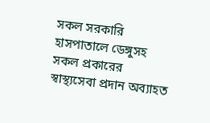সকল সরকারি হাসপাতালে ডেঙ্গুসহ সকল প্রকারের স্বাস্থ্যসেবা প্রদান অব্যাহত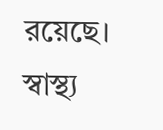রয়েছে। স্বাস্থ্য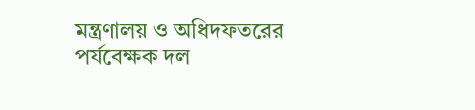মন্ত্রণালয় ও অধিদফতরের পর্যবেক্ষক দল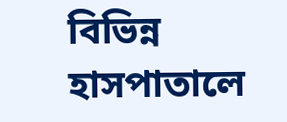বিভিন্ন হাসপাতালে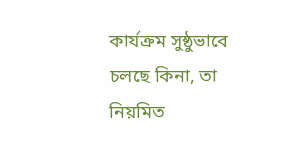কার্যক্রম সুষ্ঠুভাবে চলছে কিনা, তা নিয়মিত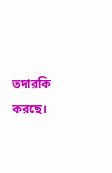তদারকি করছে।